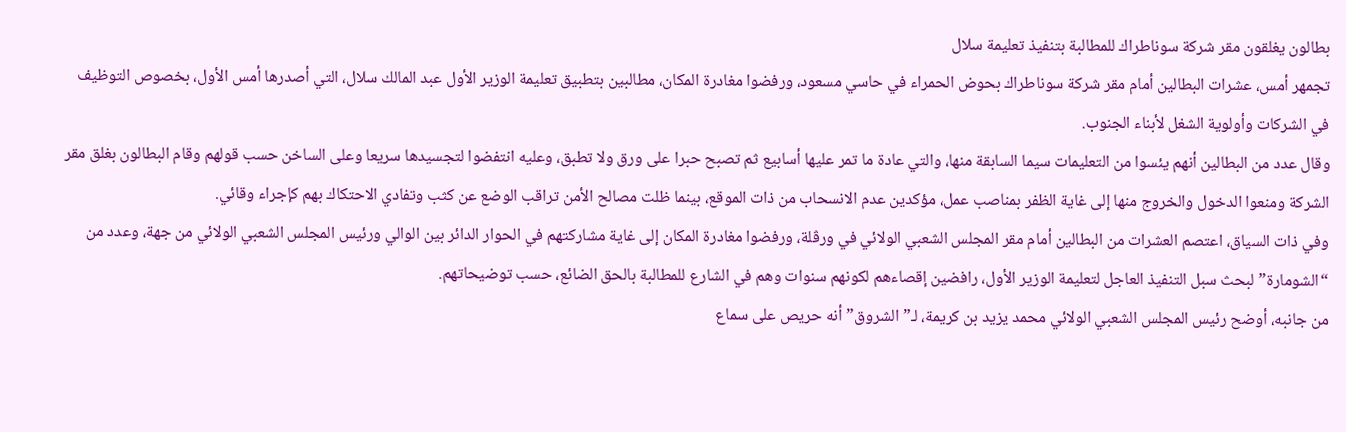بطالون يغلقون مقر شركة سوناطراك للمطالبة بتنفيذ تعليمة سلال
تجمهر أمس، عشرات البطالين أمام مقر شركة سوناطراك بحوض الحمراء في حاسي مسعود، ورفضوا مغادرة المكان، مطالبين بتطبيق تعليمة الوزير الأول عبد المالك سلال، التي أصدرها أمس الأول، بخصوص التوظيف في الشركات وأولوية الشغل لأبناء الجنوب.
وقال عدد من البطالين أنهم يئسوا من التعليمات سيما السابقة منها، والتي عادة ما تمر عليها أسابيع ثم تصبح حبرا على ورق ولا تطبق، وعليه انتفضوا لتجسيدها سريعا وعلى الساخن حسب قولهم وقام البطالون بغلق مقر الشركة ومنعوا الدخول والخروج منها إلى غاية الظفر بمناصب عمل، مؤكدين عدم الانسحاب من ذات الموقع، بينما ظلت مصالح الأمن تراقب الوضع عن كثب وتفادي الاحتكاك بهم كإجراء وقائي.
وفي ذات السياق، اعتصم العشرات من البطالين أمام مقر المجلس الشعبي الولائي في ورڤلة، ورفضوا مغادرة المكان إلى غاية مشاركتهم في الحوار الدائر بين الوالي ورئيس المجلس الشعبي الولائي من جهة، وعدد من “الشومارة” لبحث سبل التنفيذ العاجل لتعليمة الوزير الأول، رافضين إقصاءهم لكونهم سنوات وهم في الشارع للمطالبة بالحق الضائع، حسب توضيحاتهم.
من جانبه، أوضح رئيس المجلس الشعبي الولائي محمد يزيد بن كريمة، لـ”الشروق” أنه حريص على سماع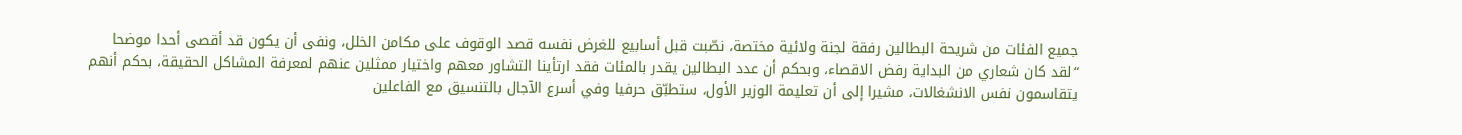جميع الفئات من شريحة البطالين رفقة لجنة ولائية مختصة، نصّبت قبل أسابيع للغرض نفسه قصد الوقوف على مكامن الخلل، ونفى أن يكون قد أقصى أحدا موضحا “لقد كان شعاري من البداية رفض الاقصاء، وبحكم أن عدد البطالين يقدر بالمئات فقد ارتأينا التشاور معهم واختيار ممثلين عنهم لمعرفة المشاكل الحقيقة، بحكم أنهم يتقاسمون نفس الانشغالات، مشيرا إلى أن تعليمة الوزير الأول، ستطبّق حرفيا وفي أسرع الآجال بالتنسيق مع الفاعلين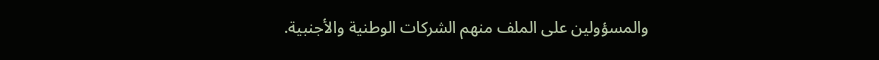والمسؤولين على الملف منهم الشركات الوطنية والأجنبية.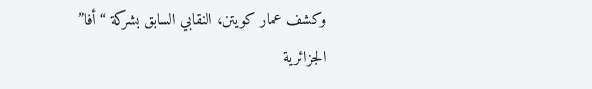وكشف عمار كويتن، النقابي السابق بشركة “أفا” الجزائرية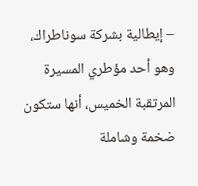– إيطالية بشركة سوناطراك، وهو أحد مؤطري المسيرة المرتقبة الخميس، أنها ستكون ضخمة وشاملة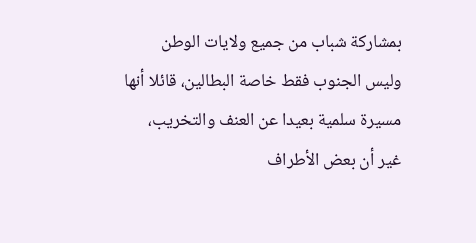بمشاركة شباب من جميع ولايات الوطن وليس الجنوب فقط خاصة البطالين، قائلا أنها مسيرة سلمية بعيدا عن العنف والتخريب، غير أن بعض الأطراف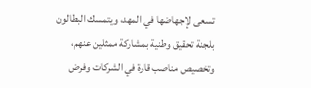تسعى لإجهاضها في المهد، ويتمسك البطالون بلجنة تحقيق وطنية بمشاركة ممثلين عنهم، وتخصيص مناصب قارة في الشركات وفرض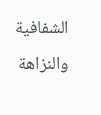الشفافية والنزاهة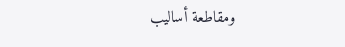ومقاطعة أساليب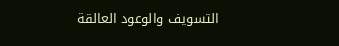التسويف والوعود العالقة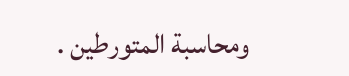ومحاسبة المتورطين .